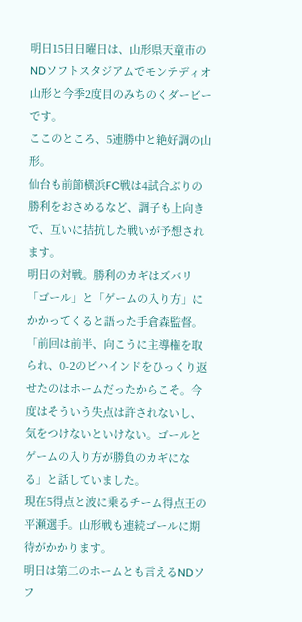明日15日日曜日は、山形県天童市のNDソフトスタジアムでモンテディオ山形と今季2度目のみちのくダービーです。
ここのところ、5連勝中と絶好調の山形。
仙台も前節横浜FC戦は4試合ぶりの勝利をおさめるなど、調子も上向きで、互いに拮抗した戦いが予想されます。
明日の対戦。勝利のカギはズバリ「ゴール」と「ゲームの入り方」にかかってくると語った手倉森監督。
「前回は前半、向こうに主導権を取られ、0-2のビハインドをひっくり返せたのはホームだったからこそ。今度はそういう失点は許されないし、気をつけないといけない。ゴールとゲームの入り方が勝負のカギになる」と話していました。
現在5得点と波に乗るチーム得点王の平瀬選手。山形戦も連続ゴールに期待がかかります。
明日は第二のホームとも言えるNDソフ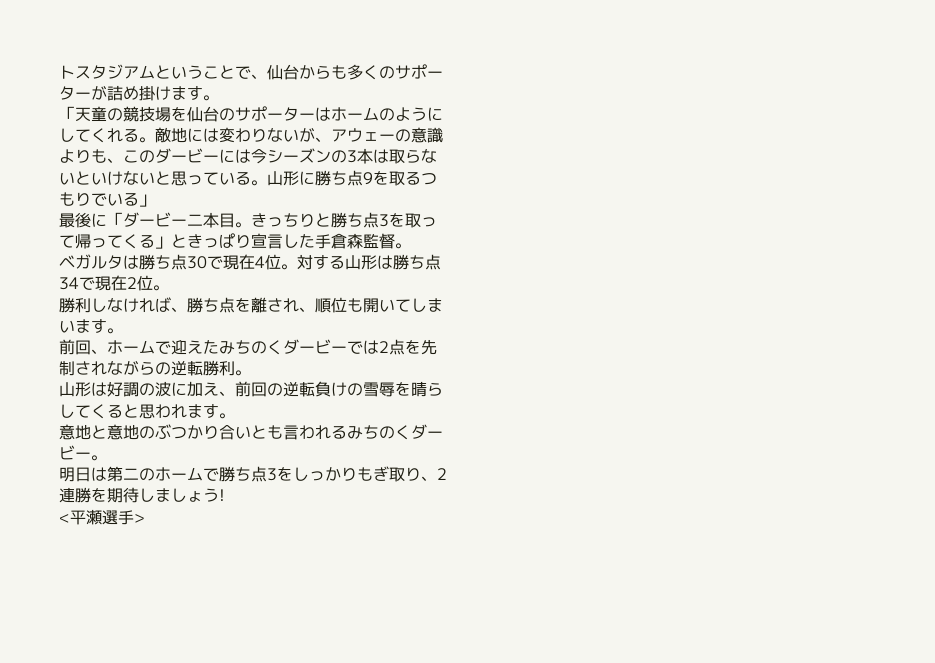トスタジアムということで、仙台からも多くのサポーターが詰め掛けます。
「天童の競技場を仙台のサポーターはホームのようにしてくれる。敵地には変わりないが、アウェーの意識よりも、このダービーには今シーズンの3本は取らないといけないと思っている。山形に勝ち点9を取るつもりでいる」
最後に「ダービー二本目。きっちりと勝ち点3を取って帰ってくる」ときっぱり宣言した手倉森監督。
ベガルタは勝ち点30で現在4位。対する山形は勝ち点34で現在2位。
勝利しなければ、勝ち点を離され、順位も開いてしまいます。
前回、ホームで迎えたみちのくダービーでは2点を先制されながらの逆転勝利。
山形は好調の波に加え、前回の逆転負けの雪辱を晴らしてくると思われます。
意地と意地のぶつかり合いとも言われるみちのくダービー。
明日は第二のホームで勝ち点3をしっかりもぎ取り、2連勝を期待しましょう!
<平瀬選手>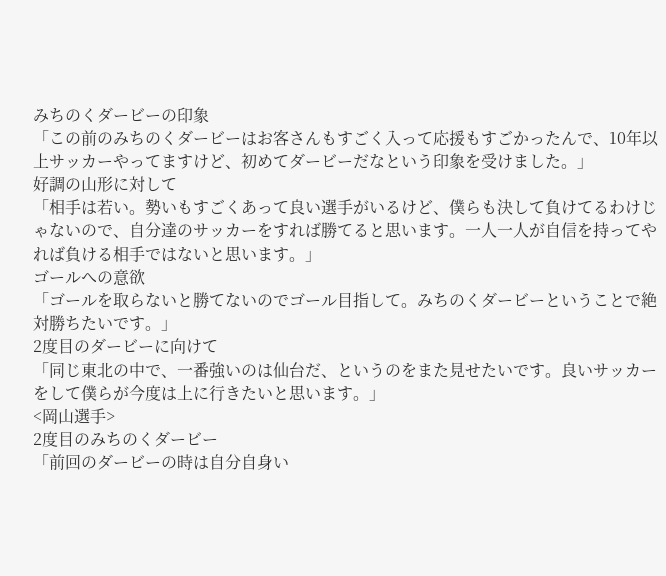みちのくダービーの印象
「この前のみちのくダービーはお客さんもすごく入って応援もすごかったんで、10年以上サッカーやってますけど、初めてダービーだなという印象を受けました。」
好調の山形に対して
「相手は若い。勢いもすごくあって良い選手がいるけど、僕らも決して負けてるわけじゃないので、自分達のサッカーをすれば勝てると思います。一人一人が自信を持ってやれば負ける相手ではないと思います。」
ゴールへの意欲
「ゴールを取らないと勝てないのでゴール目指して。みちのくダービーということで絶対勝ちたいです。」
2度目のダービーに向けて
「同じ東北の中で、一番強いのは仙台だ、というのをまた見せたいです。良いサッカーをして僕らが今度は上に行きたいと思います。」
<岡山選手>
2度目のみちのくダービー
「前回のダービーの時は自分自身い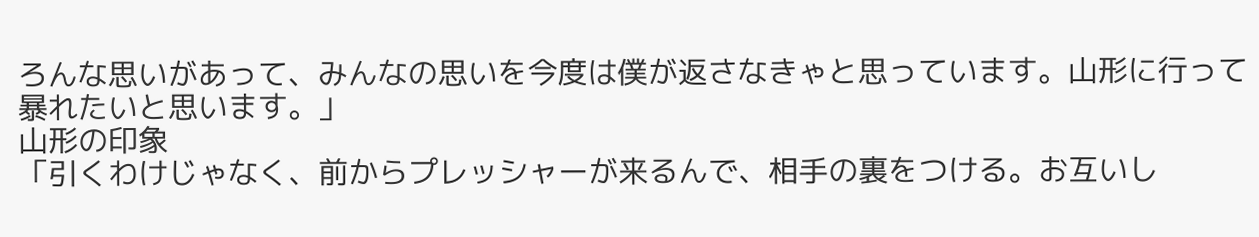ろんな思いがあって、みんなの思いを今度は僕が返さなきゃと思っています。山形に行って暴れたいと思います。」
山形の印象
「引くわけじゃなく、前からプレッシャーが来るんで、相手の裏をつける。お互いし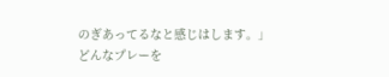のぎあってるなと感じはします。」
どんなプレーを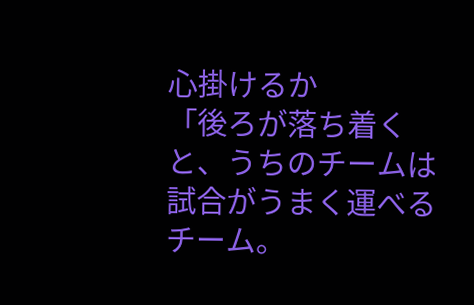心掛けるか
「後ろが落ち着くと、うちのチームは試合がうまく運べるチーム。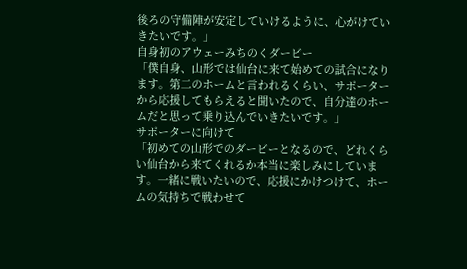後ろの守備陣が安定していけるように、心がけていきたいです。」
自身初のアウェーみちのくダービー
「僕自身、山形では仙台に来て始めての試合になります。第二のホームと言われるくらい、サポーターから応援してもらえると聞いたので、自分達のホームだと思って乗り込んでいきたいです。」
サポーターに向けて
「初めての山形でのダービーとなるので、どれくらい仙台から来てくれるか本当に楽しみにしています。一緒に戦いたいので、応援にかけつけて、ホームの気持ちで戦わせて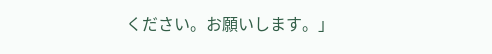ください。お願いします。」